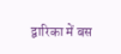द्वारिका में बस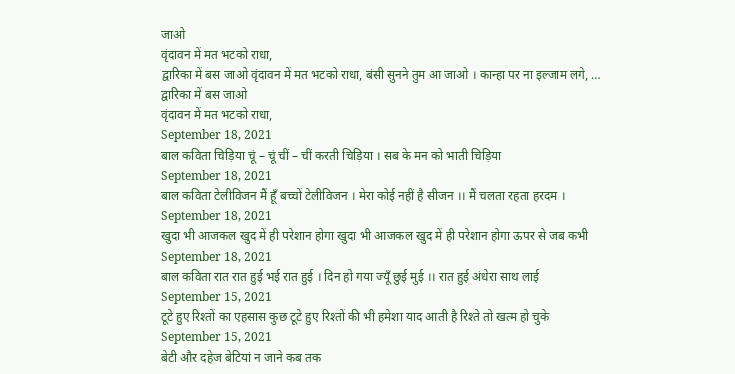जाओ
वृंदावन में मत भटको राधा,
द्वारिका में बस जाओ वृंदावन में मत भटको राधा, बंसी सुनने तुम आ जाओ । कान्हा पर ना इल्जाम लगे, …
द्वारिका में बस जाओ
वृंदावन में मत भटको राधा,
September 18, 2021
बाल कविता चिड़िया चूं – चूं चीं – चीं करती चिड़िया । सब के मन को भाती चिड़िया
September 18, 2021
बाल कविता टेलीविजन मैं हूँ बच्चों टेलीविजन । मेरा कोई नहीं है सीजन ।। मैं चलता रहता हरदम ।
September 18, 2021
खुदा भी आजकल खुद में ही परेशान होगा खुदा भी आजकल खुद में ही परेशान होगा ऊपर से जब कभी
September 18, 2021
बाल कविता रात रात हुई भई रात हुई । दिन हो गया ज्यूँ छुई मुई ।। रात हुई अंधेरा साथ लाई
September 15, 2021
टूटे हुए रिश्तों का एहसास कुछ टूटे हुए रिश्तों की भी हमेशा याद आती है रिश्ते तो खत्म हो चुके
September 15, 2021
बेटी और दहेज बेटियां न जाने कब तक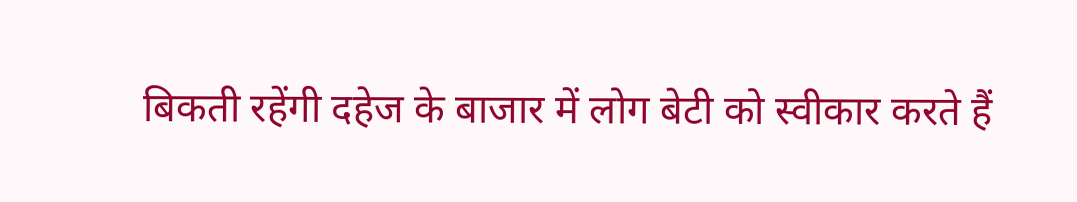बिकती रहेंगी दहेज के बाजार में लोग बेटी को स्वीकार करते हैं